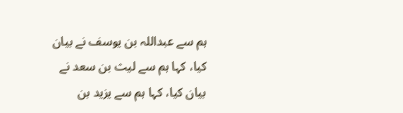ہم سے عبداللہ بن یوسف نے بیان کیا، کہا ہم سے لیث بن سعد نے بیان کیا، کہا ہم سے یزید بن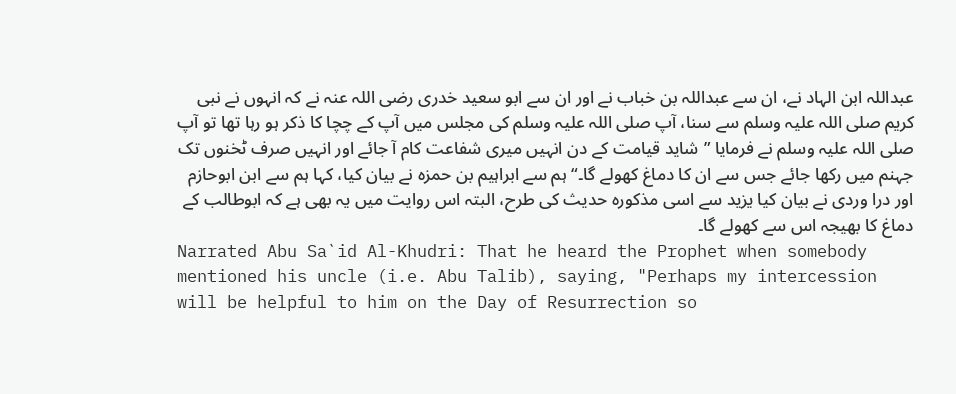عبداللہ ابن الہاد نے، ان سے عبداللہ بن خباب نے اور ان سے ابو سعید خدری رضی اللہ عنہ نے کہ انہوں نے نبی کریم صلی اللہ علیہ وسلم سے سنا، آپ صلی اللہ علیہ وسلم کی مجلس میں آپ کے چچا کا ذکر ہو رہا تھا تو آپ صلی اللہ علیہ وسلم نے فرمایا ”شاید قیامت کے دن انہیں میری شفاعت کام آ جائے اور انہیں صرف ٹخنوں تک جہنم میں رکھا جائے جس سے ان کا دماغ کھولے گا۔“ ہم سے ابراہیم بن حمزہ نے بیان کیا، کہا ہم سے ابن ابوحازم اور درا وردی نے بیان کیا یزید سے اسی مذکورہ حدیث کی طرح، البتہ اس روایت میں یہ بھی ہے کہ ابوطالب کے دماغ کا بھیجہ اس سے کھولے گا۔
Narrated Abu Sa`id Al-Khudri: That he heard the Prophet when somebody mentioned his uncle (i.e. Abu Talib), saying, "Perhaps my intercession will be helpful to him on the Day of Resurrection so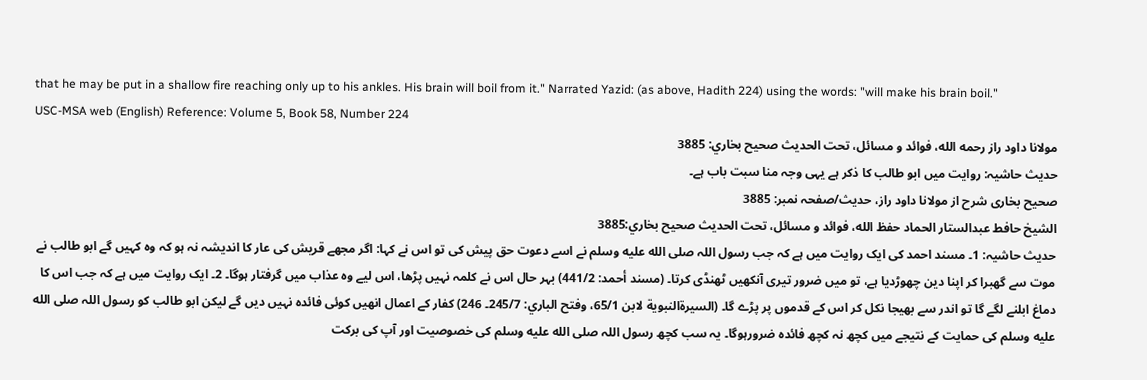that he may be put in a shallow fire reaching only up to his ankles. His brain will boil from it." Narrated Yazid: (as above, Hadith 224) using the words: "will make his brain boil."
USC-MSA web (English) Reference: Volume 5, Book 58, Number 224
مولانا داود راز رحمه الله، فوائد و مسائل، تحت الحديث صحيح بخاري: 3885
حدیث حاشیہ: روایت میں ابو طالب کا ذکر ہے یہی وجہ منا سبت باب ہے۔
صحیح بخاری شرح از مولانا داود راز، حدیث/صفحہ نمبر: 3885
الشيخ حافط عبدالستار الحماد حفظ الله، فوائد و مسائل، تحت الحديث صحيح بخاري:3885
حدیث حاشیہ: 1۔ مسند احمد کی ایک روایت میں ہے کہ جب رسول اللہ صلى الله عليه وسلم نے اسے دعوت حق پیش کی تو اس نے کہا: اگر مجھے قریش کی عار کا اندیشہ نہ ہو کہ وہ کہیں گے ابو طالب نے موت سے گھبرا کر اپنا دین چھوڑدیا ہے، تو میں ضرور تیری آنکھیں ٹھنڈی کرتا۔ (مسند أحمد: 441/2) بہر حال اس نے کلمہ نہیں پڑھا، اس لیے وہ عذاب میں گرفتار ہوگا۔ 2۔ ایک روایت میں ہے کہ جب اس کا دماغ ابلنے لگے گا تو اندر سے بھیجا نکل کر اس کے قدموں پر پڑے گا۔ (السیرةالنبویة لابن 65/1، وفتح الباري: 245/7۔ 246) کفار کے اعمال انھیں کوئی فائدہ نہیں دیں گے لیکن ابو طالب کو رسول اللہ صلى الله عليه وسلم کی حمایت کے نتیجے میں کچھ نہ کچھ فائدہ ضرورہوگا۔ یہ سب کچھ رسول اللہ صلى الله عليه وسلم کی خصوصیت اور آپ کی برکت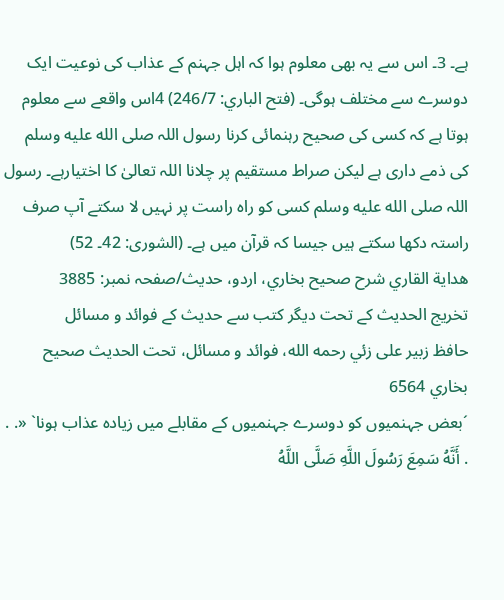ہے۔ 3۔ اس سے یہ بھی معلوم ہوا کہ اہل جہنم کے عذاب کی نوعیت ایک دوسرے سے مختلف ہوگی۔ (فتح الباري: 246/7) 4اس واقعے سے معلوم ہوتا ہے کہ کسی کی صحیح رہنمائی کرنا رسول اللہ صلى الله عليه وسلم کی ذمے داری ہے لیکن صراط مستقیم پر چلانا اللہ تعالیٰ کا اختیارہے۔ رسول اللہ صلى الله عليه وسلم کسی کو راہ راست پر نہیں لا سکتے آپ صرف راستہ دکھا سکتے ہیں جیسا کہ قرآن میں ہے۔ (الشوری: 42۔ 52)
هداية القاري شرح صحيح بخاري، اردو، حدیث/صفحہ نمبر: 3885
تخریج الحدیث کے تحت دیگر کتب سے حدیث کے فوائد و مسائل
حافظ زبير على زئي رحمه الله، فوائد و مسائل، تحت الحديث صحيح بخاري 6564
´بعض جہنمیوں کو دوسرے جہنمیوں کے مقابلے میں زیادہ عذاب ہونا` «. . . أَنَّهُ سَمِعَ رَسُولَ اللَّهِ صَلَّى اللَّهُ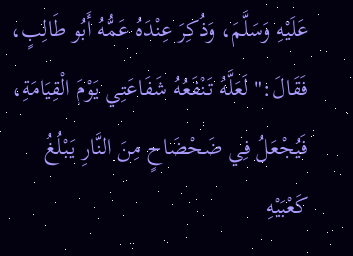عَلَيْهِ وَسَلَّمَ، وَذُكِرَ عِنْدَهُ عَمُّهُ أَبُو طَالِبٍ، فَقَالَ:" لَعَلَّهُ تَنْفَعُهُ شَفَاعَتِي يَوْمَ الْقِيَامَةِ، فَيُجْعَلُ فِي ضَحْضَاحٍ مِنَ النَّارِ يَبْلُغُ كَعْبَيْهِ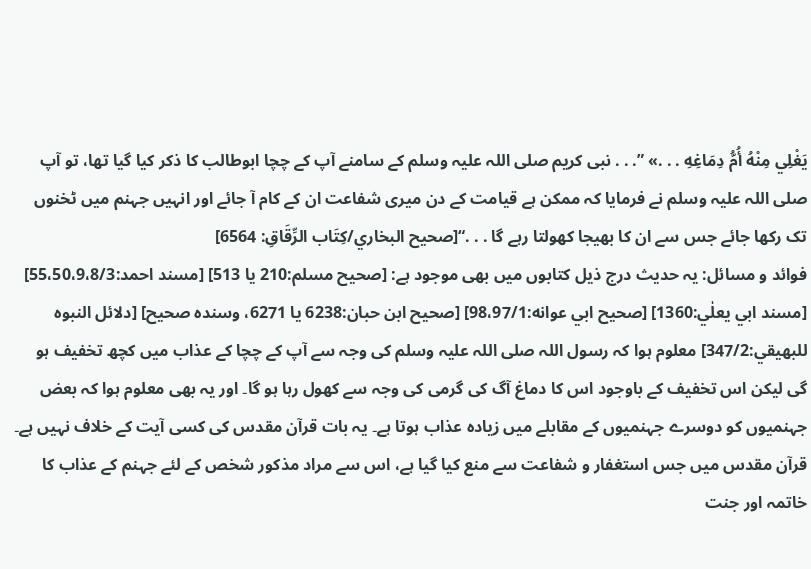يَغْلِي مِنْهُ أُمُّ دِمَاغِهِ . . .» ”. . . نبی کریم صلی اللہ علیہ وسلم کے سامنے آپ کے چچا ابوطالب کا ذکر کیا گیا تھا، تو آپ صلی اللہ علیہ وسلم نے فرمایا کہ ممکن ہے قیامت کے دن میری شفاعت ان کے کام آ جائے اور انہیں جہنم میں ٹخنوں تک رکھا جائے جس سے ان کا بھیجا کھولتا رہے گا . . .“[صحيح البخاري/كِتَاب الرِّقَاقِ: 6564]
فوائد و مسائل: یہ حدیث درج ذیل کتابوں میں بھی موجود ہے: [صحيح مسلم:210 يا 513] [مسند احمد:55،50،9،8/3] [مسند ابي يعلٰي:1360] [صحيح ابي عوانه:98،97/1] [صحيح ابن حبان:6238 يا 6271، وسنده صحيح] [دلائل النبوه للبهيقي:347/2] معلوم ہوا کہ رسول اللہ صلی اللہ علیہ وسلم کی وجہ سے آپ کے چچا کے عذاب میں کچھ تخفیف ہو گی لیکن اس تخفیف کے باوجود اس کا دماغ آگ کی گرمی کی وجہ سے کھول رہا ہو گا۔ اور یہ بھی معلوم ہوا کہ بعض جہنمیوں کو دوسرے جہنمیوں کے مقابلے میں زیادہ عذاب ہوتا ہے۔ یہ بات قرآن مقدس کی کسی آيت کے خلاف نہیں ہے۔ قرآن مقدس میں جس استغفار و شفاعت سے منع کیا گیا ہے، اس سے مراد مذکور شخص کے لئے جہنم کے عذاب کا خاتمہ اور جنت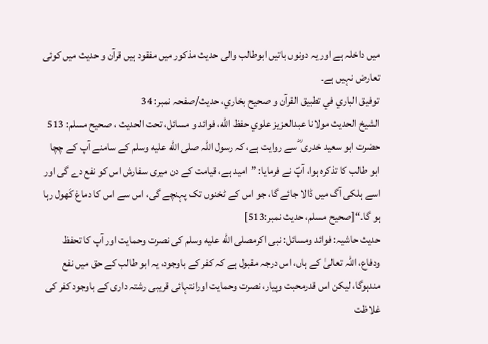میں داخلہ ہے اور یہ دونوں باتیں ابوطالب والی حدیث مذکور میں مفقود ہیں قرآن و حدیث میں کوئی تعارض نہیں ہے۔
توفيق الباري في تطبيق القرآن و صحيح بخاري، حدیث/صفحہ نمبر: 34
الشيخ الحديث مولانا عبدالعزيز علوي حفظ الله، فوائد و مسائل، تحت الحديث ، صحيح مسلم: 513
حضرت ابو سعید خدری ؓ سے روایت ہے، کہ رسول اللہ صلى الله عليه وسلم کے سامنے آپ کے چچا ابو طالب کا تذکرہ ہوا، آپؐ نے فرمایا: ”امید ہے، قیامت کے دن میری سفارش اس کو نفع دے گی اور اسے ہلکی آگ میں ڈالا جائے گا، جو اس کے ٹخنوں تک پہنچے گی، اس سے اس کا دماغ کَھول رہا ہو گا۔“[صحيح مسلم، حديث نمبر:513]
حدیث حاشیہ: فوائد ومسائل: نبی اکرمصلى الله عليه وسلم کی نصرت وحمایت اور آپ کا تحفظ ودفاع، اللہ تعالیٰ کے ہاں، اس درجہ مقبول ہے کہ کفر کے باوجود، یہ ابو طالب کے حق میں نفع مندہوگا، لیکن اس قدرمحبت وپیار، نصرت وحمایت اورانتہائی قریبی رشتہ داری کے باوجود کفر کی غلاظت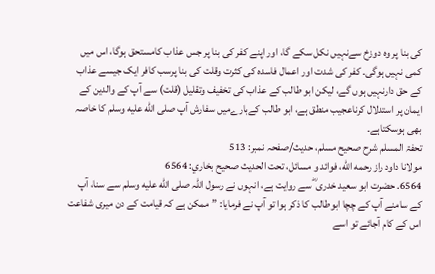کی بنا پر وہ دوزخ سےنہیں نکل سکے گا، اور اپنے کفر کی بنا پر جس عذاب کامستحق ہوگا، اس میں کمی نہیں ہوگی۔ کفر کی شدت اور اعمال فاسدہ کی کثرت وقلت کی بنا پرسب کافر ایک جیسے عذاب کے حق دارنہیں ہوں گے، لیکن ابو طالب کے عذاب کی تخفیف وتقلیل (قلت) سے آپ کے والدین کے ایمان پر استدلال کرناعجیب منطق ہے، ابو طالب کےبارےمیں سفارش آپ صلى الله عليه وسلم کا خاصہ بھی ہوسکتاہے۔
تحفۃ المسلم شرح صحیح مسلم، حدیث/صفحہ نمبر: 513
مولانا داود راز رحمه الله، فوائد و مسائل، تحت الحديث صحيح بخاري: 6564
6564. حضرت ابو سعید خدری ؓ سے روایت ہے، انہوں نے رسول اللہ صلى الله عليه وسلم سے سنا، آپ کے سامنے آپ کے چچا ابوطالب کا ذکر ہوا تو آپ نے فرمایا: ”ممکن ہے کہ قیامت کے دن میری شفاعت اس کے کام آجائے تو اسے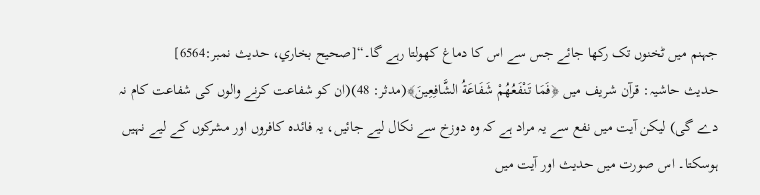جہنم میں ٹخنوں تک رکھا جائے جس سے اس کا دماغ کھولتا رہے گا۔“[صحيح بخاري، حديث نمبر:6564]
حدیث حاشیہ: قرآن شریف میں ﴿فَمَا تَنْفَعُهُمْ شَفَاعَةُ الشَّافِعِينَ﴾(مدثر: 48)(ان کو شفاعت کرنے والوں کی شفاعت کام نہ دے گی) لیکن آیت میں نفع سے یہ مراد ہے کہ وہ دوزخ سے نکال لیے جائیں، یہ فائدہ کافروں اور مشرکوں کے لیے نہیں ہوسکتا۔ اس صورت میں حدیث اور آیت میں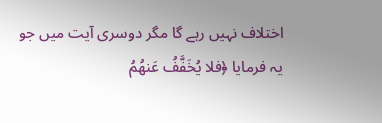اختلاف نہیں رہے گا مگر دوسری آیت میں جو یہ فرمایا ﴿فلا یُخَفَّفُ عَنهُمُ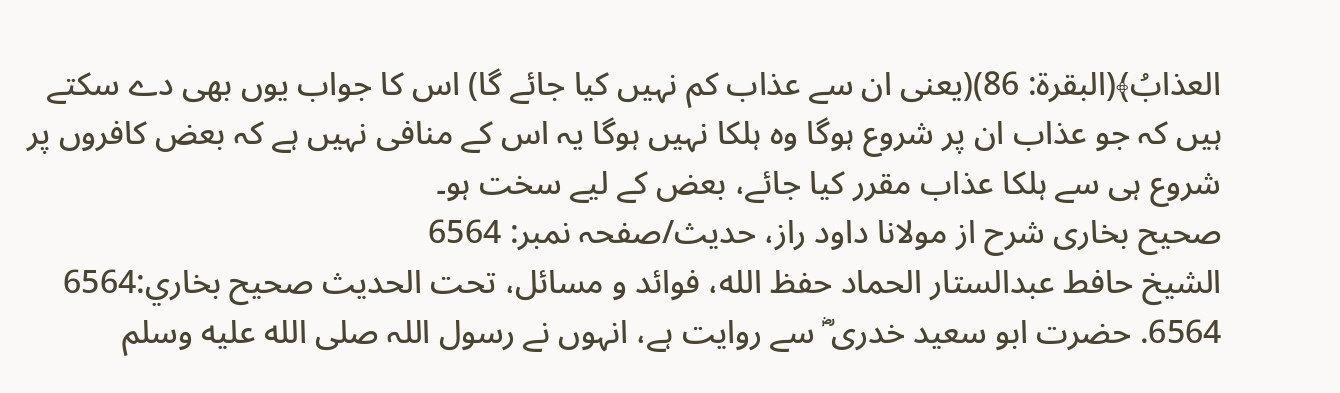العذابُ﴾(البقرة: 86)(یعنی ان سے عذاب کم نہیں کیا جائے گا) اس کا جواب یوں بھی دے سکتے ہیں کہ جو عذاب ان پر شروع ہوگا وہ ہلکا نہیں ہوگا یہ اس کے منافی نہیں ہے کہ بعض کافروں پر شروع ہی سے ہلکا عذاب مقرر کیا جائے، بعض کے لیے سخت ہو۔
صحیح بخاری شرح از مولانا داود راز، حدیث/صفحہ نمبر: 6564
الشيخ حافط عبدالستار الحماد حفظ الله، فوائد و مسائل، تحت الحديث صحيح بخاري:6564
6564. حضرت ابو سعید خدری ؓ سے روایت ہے، انہوں نے رسول اللہ صلى الله عليه وسلم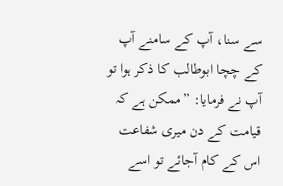سے سنا، آپ کے سامنے آپ کے چچا ابوطالب کا ذکر ہوا تو آپ نے فرمایا: ”ممکن ہے کہ قیامت کے دن میری شفاعت اس کے کام آجائے تو اسے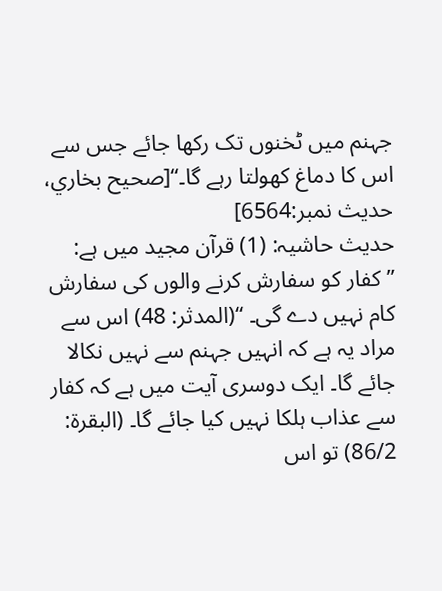جہنم میں ٹخنوں تک رکھا جائے جس سے اس کا دماغ کھولتا رہے گا۔“[صحيح بخاري، حديث نمبر:6564]
حدیث حاشیہ: (1) قرآن مجید میں ہے: ”کفار کو سفارش کرنے والوں کی سفارش کام نہیں دے گی۔ “(المدثر: 48) اس سے مراد یہ ہے کہ انہیں جہنم سے نہیں نکالا جائے گا۔ ایک دوسری آیت میں ہے کہ کفار سے عذاب ہلکا نہیں کیا جائے گا۔ (البقرة: 86/2) تو اس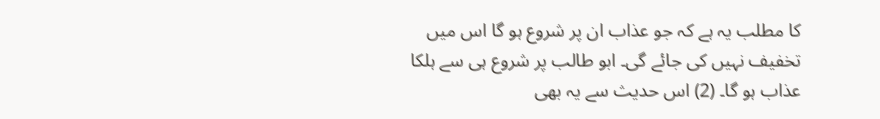کا مطلب یہ ہے کہ جو عذاب ان پر شروع ہو گا اس میں تخفیف نہیں کی جائے گی۔ ابو طالب پر شروع ہی سے ہلکا عذاب ہو گا۔ (2) اس حدیث سے یہ بھی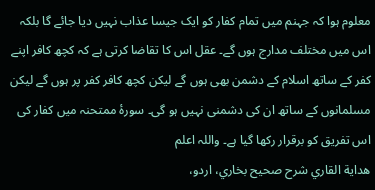معلوم ہوا کہ جہنم میں تمام کفار کو ایک جیسا عذاب نہیں دیا جائے گا بلکہ اس میں مختلف مدارج ہوں گے۔ عقل اس کا تقاضا کرتی ہے کہ کچھ کافر اپنے کفر کے ساتھ اسلام کے دشمن بھی ہوں گے لیکن کچھ کافر کفر پر ہوں گے لیکن مسلمانوں کے ساتھ ان کی دشمنی نہیں ہو گی۔ سورۂ ممتحنہ میں کفار کی اس تفریق کو برقرار رکھا گیا ہے۔ واللہ اعلم
هداية القاري شرح صحيح بخاري، اردو،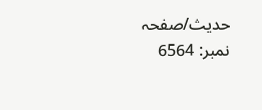حدیث/صفحہ نمبر: 6564